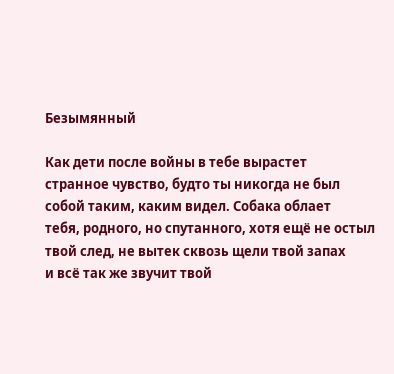Безымянный

Как дети после войны в тебе вырастет
странное чувство, будто ты никогда не был
собой таким, каким видел. Собака облает
тебя, родного, но спутанного, хотя ещё не остыл
твой след, не вытек сквозь щели твой запах
и всё так же звучит твой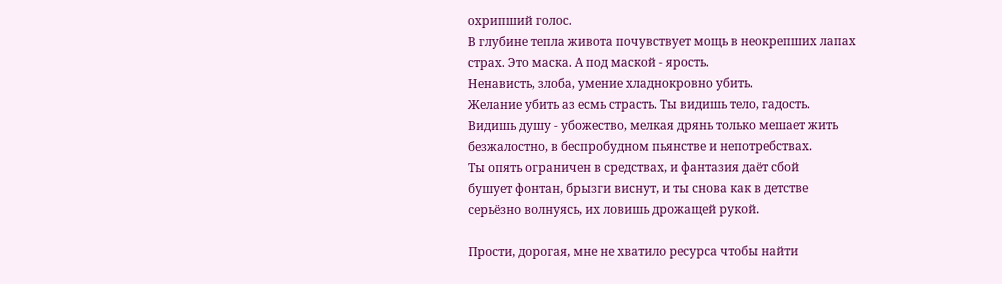охрипший голос.
В глубине тепла живота почувствует мощь в неокрепших лапах
страх. Это маска. А под маской - ярость.
Ненависть, злоба, умение хладнокровно убить.
Желание убить аз есмь страсть. Ты видишь тело, гадость.
Видишь душу - убожество, мелкая дрянь только мешает жить
безжалостно, в беспробудном пьянстве и непотребствах.
Ты опять ограничен в средствах, и фантазия даёт сбой
бушует фонтан, брызги виснут, и ты снова как в детстве
серьёзно волнуясь, их ловишь дрожащей рукой.

Прости, дорогая, мне не хватило ресурса чтобы найти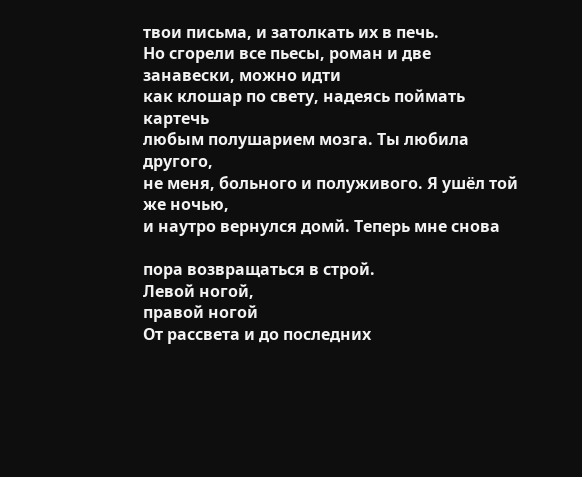твои письма, и затолкать их в печь.
Но сгорели все пьесы, роман и две занавески, можно идти
как клошар по свету, надеясь поймать картечь
любым полушарием мозга. Ты любила другого,
не меня, больного и полуживого. Я ушёл той же ночью,
и наутро вернулся домй. Теперь мне снова

пора возвращаться в строй.
Левой ногой,
правой ногой
От рассвета и до последних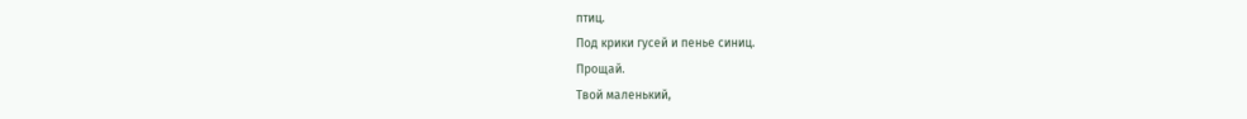птиц.
Под крики гусей и пенье синиц.
Прощай.
Твой маленький,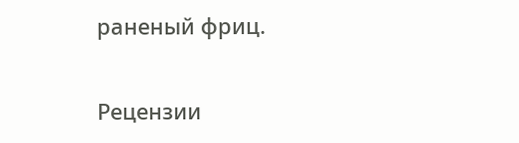раненый фриц.


Рецензии